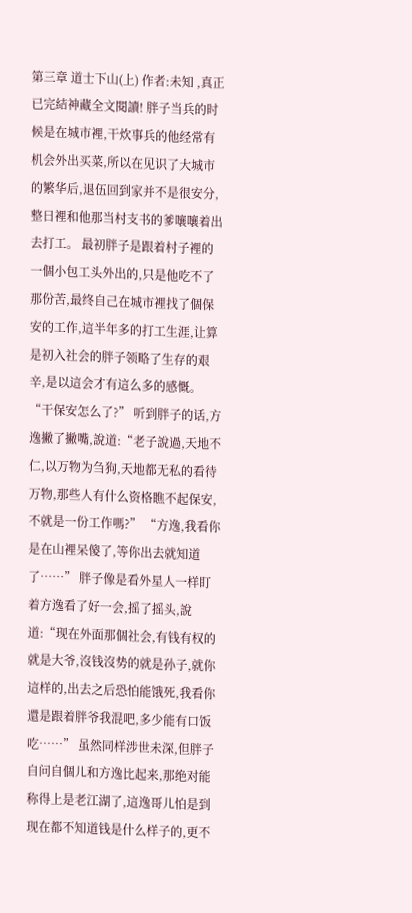第三章 道士下山(上) 作者:未知 ,真正已完結神藏全文閱讀! 胖子当兵的时候是在城市裡,干炊事兵的他经常有机会外出买菜,所以在见识了大城市的繁华后,退伍回到家并不是很安分,整日裡和他那当村支书的爹嚷嚷着出去打工。 最初胖子是跟着村子裡的一個小包工头外出的,只是他吃不了那份苦,最终自己在城市裡找了個保安的工作,這半年多的打工生涯,让算是初入社会的胖子领略了生存的艰辛,是以這会才有這么多的感慨。 “干保安怎么了?” 听到胖子的话,方逸撇了撇嘴,說道:“老子說過,天地不仁,以万物为刍狗,天地都无私的看待万物,那些人有什么资格瞧不起保安,不就是一份工作嗎?” “方逸,我看你是在山裡呆傻了,等你出去就知道了……” 胖子像是看外星人一样盯着方逸看了好一会,摇了摇头,說道:“现在外面那個社会,有钱有权的就是大爷,沒钱沒势的就是孙子,就你這样的,出去之后恐怕能饿死,我看你還是跟着胖爷我混吧,多少能有口饭吃……” 虽然同样涉世未深,但胖子自问自個儿和方逸比起来,那绝对能称得上是老江湖了,這逸哥儿怕是到现在都不知道钱是什么样子的,更不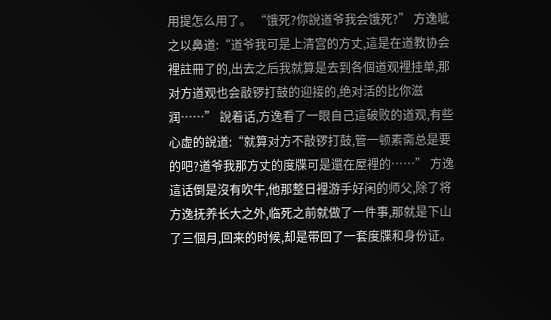用提怎么用了。 “饿死?你說道爷我会饿死?” 方逸呲之以鼻道:“道爷我可是上清宫的方丈,這是在道教协会裡註冊了的,出去之后我就算是去到各個道观裡挂单,那对方道观也会敲锣打鼓的迎接的,绝对活的比你滋润……” 說着话,方逸看了一眼自己這破败的道观,有些心虚的說道:“就算对方不敲锣打鼓,管一顿素斋总是要的吧?道爷我那方丈的度牒可是還在屋裡的……” 方逸這话倒是沒有吹牛,他那整日裡游手好闲的师父,除了将方逸抚养长大之外,临死之前就做了一件事,那就是下山了三個月,回来的时候,却是带回了一套度牒和身份证。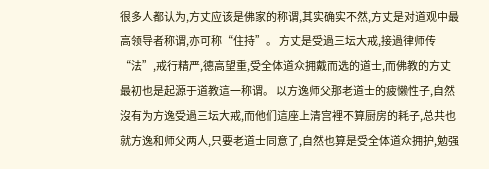很多人都认为,方丈应该是佛家的称谓,其实确实不然,方丈是对道观中最高领导者称谓,亦可称“住持”。 方丈是受過三坛大戒,接過律师传“法”,戒行精严,德高望重,受全体道众拥戴而选的道士,而佛教的方丈最初也是起源于道教這一称谓。 以方逸师父那老道士的疲懒性子,自然沒有为方逸受過三坛大戒,而他们這座上清宫裡不算厨房的耗子,总共也就方逸和师父两人,只要老道士同意了,自然也算是受全体道众拥护,勉强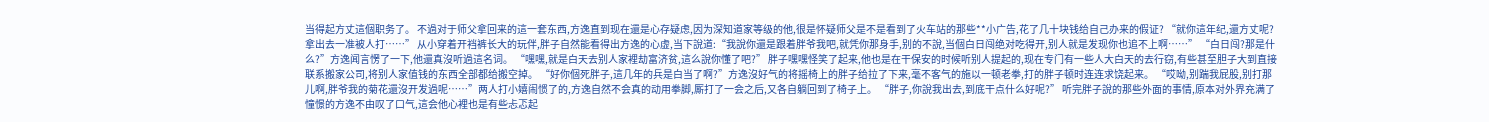当得起方丈這個职务了。 不過对于师父拿回来的這一套东西,方逸直到现在還是心存疑虑,因为深知道家等级的他,很是怀疑师父是不是看到了火车站的那些**小广告,花了几十块钱给自己办来的假证? “就你這年纪,還方丈呢?拿出去一准被人打……” 从小穿着开裆裤长大的玩伴,胖子自然能看得出方逸的心虚,当下說道:“我說你還是跟着胖爷我吧,就凭你那身手,别的不說,当個白日闯绝对吃得开,别人就是发现你也追不上啊……” “白日闯?那是什么?”方逸闻言愣了一下,他還真沒听過這名词。 “嘿嘿,就是白天去别人家裡劫富济贫,這么說你懂了吧?” 胖子嘿嘿怪笑了起来,他也是在干保安的时候听别人提起的,现在专门有一些人大白天的去行窃,有些甚至胆子大到直接联系搬家公司,将别人家值钱的东西全部都给搬空掉。 “好你個死胖子,這几年的兵是白当了啊?”方逸沒好气的将摇椅上的胖子给拉了下来,毫不客气的施以一顿老拳,打的胖子顿时连连求饶起来。 “哎呦,别踹我屁股,别打那儿啊,胖爷我的菊花還沒开发過呢……”两人打小嬉闹惯了的,方逸自然不会真的动用拳脚,厮打了一会之后,又各自躺回到了椅子上。 “胖子,你說我出去,到底干点什么好呢?” 听完胖子說的那些外面的事情,原本对外界充满了憧憬的方逸不由叹了口气,這会他心裡也是有些忐忑起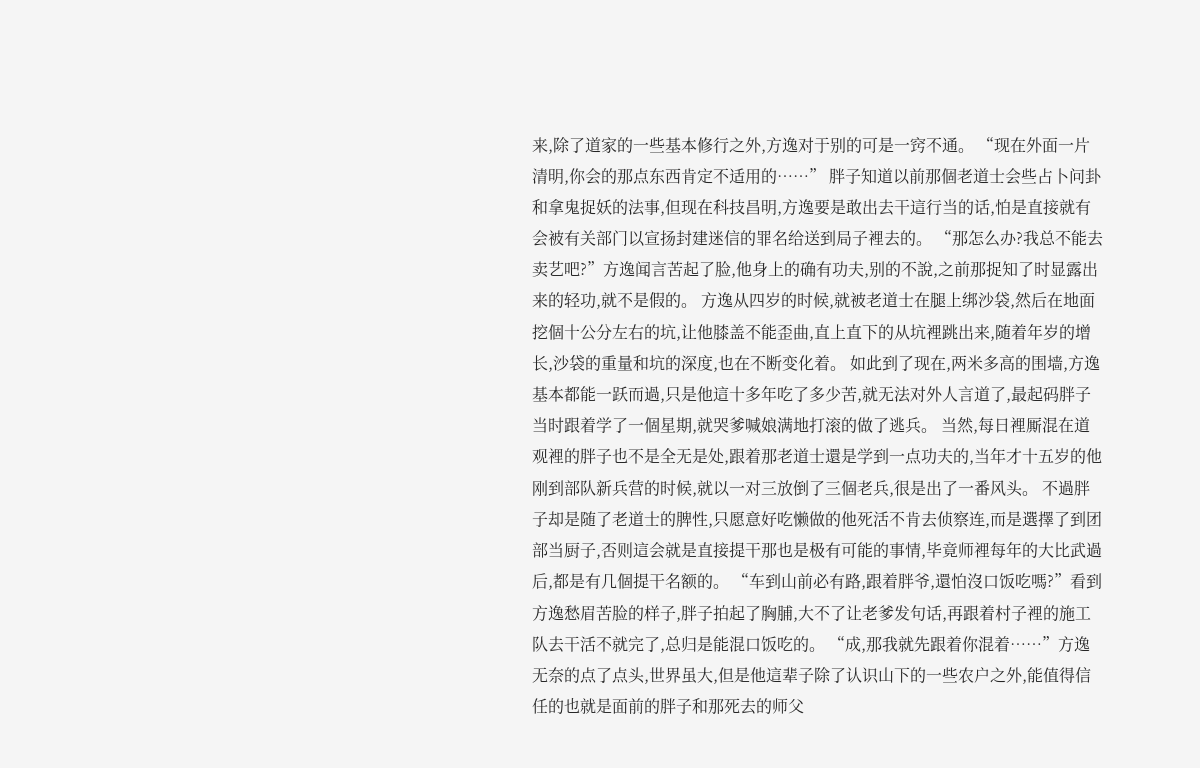来,除了道家的一些基本修行之外,方逸对于别的可是一窍不通。 “现在外面一片清明,你会的那点东西肯定不适用的……” 胖子知道以前那個老道士会些占卜问卦和拿鬼捉妖的法事,但现在科技昌明,方逸要是敢出去干這行当的话,怕是直接就有会被有关部门以宣扬封建迷信的罪名给送到局子裡去的。 “那怎么办?我总不能去卖艺吧?”方逸闻言苦起了脸,他身上的确有功夫,别的不說,之前那捉知了时显露出来的轻功,就不是假的。 方逸从四岁的时候,就被老道士在腿上绑沙袋,然后在地面挖個十公分左右的坑,让他膝盖不能歪曲,直上直下的从坑裡跳出来,随着年岁的增长,沙袋的重量和坑的深度,也在不断变化着。 如此到了现在,两米多高的围墙,方逸基本都能一跃而過,只是他這十多年吃了多少苦,就无法对外人言道了,最起码胖子当时跟着学了一個星期,就哭爹喊娘满地打滚的做了逃兵。 当然,每日裡厮混在道观裡的胖子也不是全无是处,跟着那老道士還是学到一点功夫的,当年才十五岁的他刚到部队新兵营的时候,就以一对三放倒了三個老兵,很是出了一番风头。 不過胖子却是随了老道士的脾性,只愿意好吃懒做的他死活不肯去侦察连,而是選擇了到团部当厨子,否则這会就是直接提干那也是极有可能的事情,毕竟师裡每年的大比武過后,都是有几個提干名额的。 “车到山前必有路,跟着胖爷,還怕沒口饭吃嗎?”看到方逸愁眉苦脸的样子,胖子拍起了胸脯,大不了让老爹发句话,再跟着村子裡的施工队去干活不就完了,总归是能混口饭吃的。 “成,那我就先跟着你混着……”方逸无奈的点了点头,世界虽大,但是他這辈子除了认识山下的一些农户之外,能值得信任的也就是面前的胖子和那死去的师父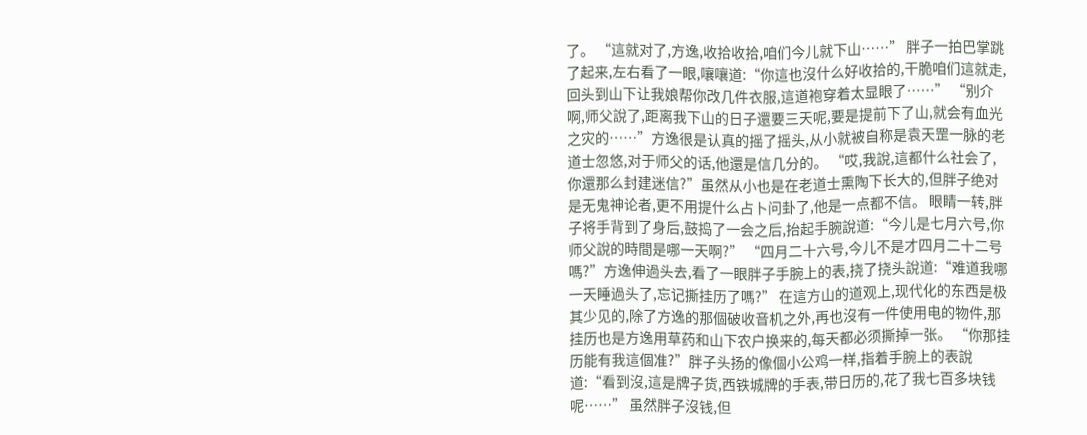了。 “這就对了,方逸,收拾收拾,咱们今儿就下山……” 胖子一拍巴掌跳了起来,左右看了一眼,嚷嚷道:“你這也沒什么好收拾的,干脆咱们這就走,回头到山下让我娘帮你改几件衣服,這道袍穿着太显眼了……” “别介啊,师父說了,距离我下山的日子還要三天呢,要是提前下了山,就会有血光之灾的……”方逸很是认真的摇了摇头,从小就被自称是袁天罡一脉的老道士忽悠,对于师父的话,他還是信几分的。 “哎,我說,這都什么社会了,你還那么封建迷信?”虽然从小也是在老道士熏陶下长大的,但胖子绝对是无鬼神论者,更不用提什么占卜问卦了,他是一点都不信。 眼睛一转,胖子将手背到了身后,鼓捣了一会之后,抬起手腕說道:“今儿是七月六号,你师父說的時間是哪一天啊?” “四月二十六号,今儿不是才四月二十二号嗎?”方逸伸過头去,看了一眼胖子手腕上的表,挠了挠头說道:“难道我哪一天睡過头了,忘记撕挂历了嗎?” 在這方山的道观上,现代化的东西是极其少见的,除了方逸的那個破收音机之外,再也沒有一件使用电的物件,那挂历也是方逸用草药和山下农户换来的,每天都必须撕掉一张。 “你那挂历能有我這個准?”胖子头扬的像個小公鸡一样,指着手腕上的表說道:“看到沒,這是牌子货,西铁城牌的手表,带日历的,花了我七百多块钱呢……” 虽然胖子沒钱,但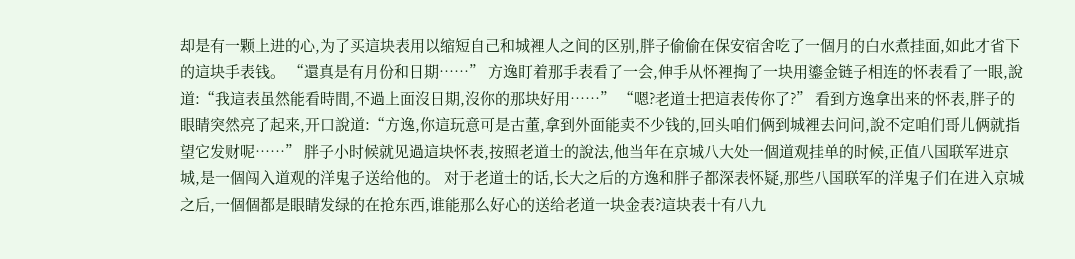却是有一颗上进的心,为了买這块表用以缩短自己和城裡人之间的区别,胖子偷偷在保安宿舍吃了一個月的白水煮挂面,如此才省下的這块手表钱。 “還真是有月份和日期……” 方逸盯着那手表看了一会,伸手从怀裡掏了一块用鎏金链子相连的怀表看了一眼,說道:“我這表虽然能看時間,不過上面沒日期,沒你的那块好用……” “嗯?老道士把這表传你了?” 看到方逸拿出来的怀表,胖子的眼睛突然亮了起来,开口說道:“方逸,你這玩意可是古董,拿到外面能卖不少钱的,回头咱们俩到城裡去问问,說不定咱们哥儿俩就指望它发财呢……” 胖子小时候就见過這块怀表,按照老道士的說法,他当年在京城八大处一個道观挂单的时候,正值八国联军进京城,是一個闯入道观的洋鬼子送给他的。 对于老道士的话,长大之后的方逸和胖子都深表怀疑,那些八国联军的洋鬼子们在进入京城之后,一個個都是眼睛发绿的在抢东西,谁能那么好心的送给老道一块金表?這块表十有八九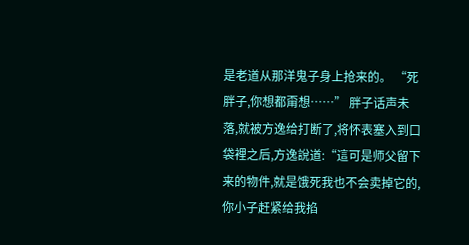是老道从那洋鬼子身上抢来的。 “死胖子,你想都甭想……” 胖子话声未落,就被方逸给打断了,将怀表塞入到口袋裡之后,方逸說道:“這可是师父留下来的物件,就是饿死我也不会卖掉它的,你小子赶紧给我掐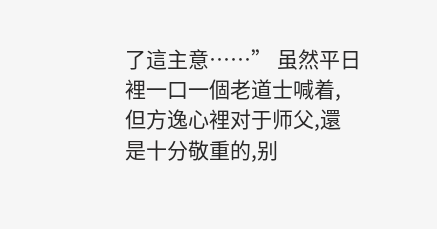了這主意……” 虽然平日裡一口一個老道士喊着,但方逸心裡对于师父,還是十分敬重的,别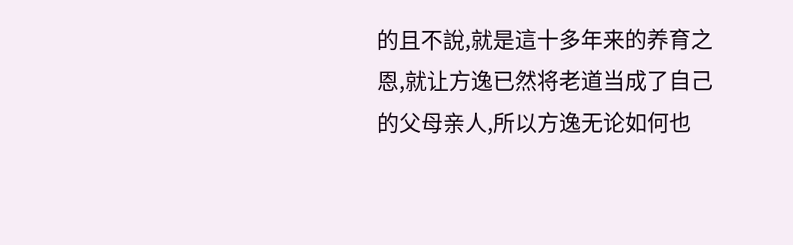的且不說,就是這十多年来的养育之恩,就让方逸已然将老道当成了自己的父母亲人,所以方逸无论如何也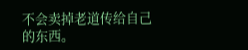不会卖掉老道传给自己的东西。